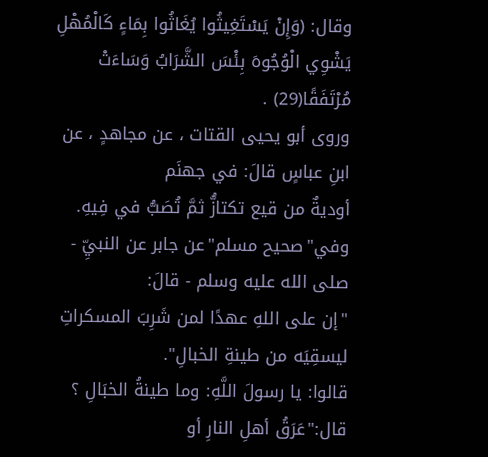وقال: (وَإِنْ يَسْتَغِيثُوا يُغَاثُوا بِمَاءٍ كَالْمُهْلِ يَشْوِي الْوُجُوهَ بِئْسَ الشَّرَابُ وَسَاءَتْ مُرْتَفَقًا(29) .
وروى أبو يحيى القتات ، عن مجاهدٍ ، عن ابنِ عباسٍ قالَ: في جهنَم
أوديةٌ من قيع تكتازُّ ثمَّ تُصَبُّ في فِيهِ.
وفي"صحيح مسلم"عن جابر عن النبيِّ - صلى الله عليه وسلم - قالَ:
"إن على اللهِ عهدًا لمن شَرِبَ المسكراتِ ليسقِيَه من طينةِ الخبالِ".
قالوا: يا رسولَ اللَّهِ: وما طينةُ الخبَالِ ؟
قال:"عَرَقُ أهلِ النارِ أو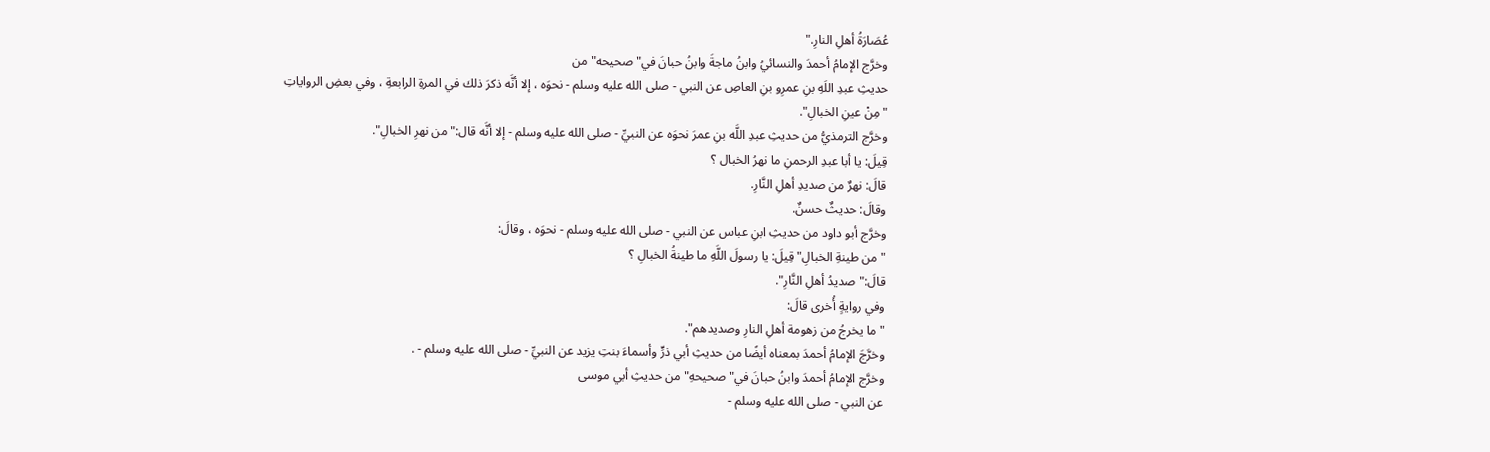عُصَارَةُ أهلِ النارِ."
وخرَّج الإمامُ أحمدَ والنسائيُ وابنُ ماجةَ وابنُ حبانَ في"صحيحه"من
حديثِ عبدِ اللَهِ بنِ عمرِو بنِ العاصِ عن النبي - صلى الله عليه وسلم - نحوَه ، إلا أنَّه ذكرَ ذلك في المرةِ الرابعةِ ، وفي بعضِ الرواياتِ
"مِنْ عينِ الخبالِ".
وخرَّج الترمذيُّ من حديثِ عبدِ اللَّه بنِ عمرَ نحوَه عن النبيِّ - صلى الله عليه وسلم - إلا أنَّه قال:"من نهرِ الخبالِ".
قِيلَ: يا أبا عبدِ الرحمنِ ما نهرُ الخبال ؟
قالَ: نهرٌ من صديدِ أهلِ النَّارِ.
وقالَ: حديثٌ حسنٌ.
وخرَّج أبو داود من حديثِ ابنِ عباس عن النبي - صلى الله عليه وسلم - نحوَه ، وقالَ:
"من طينةِ الخبالِ"قِيلَ: يا رسولَ اللَّهِ ما طينةُ الخبالِ ؟
قالَ:"صديدُ أهلِ النَّارِ".
وفي روايةٍ أُخرى قالَ:
"ما يخرجُ من زهومة أهلِ النارِ وصديدهم".
وخرَّجَ الإمامُ أحمدَ بمعناه أيضًا من حديثِ أبي ذرٍّ وأسماءَ بنتِ يزيد عن النبيِّ - صلى الله عليه وسلم - .
وخرَّج الإمامُ أحمدَ وابنُ حبانَ في"صحيحهِ"من حديثِ أبي موسى
عن النبي - صلى الله عليه وسلم -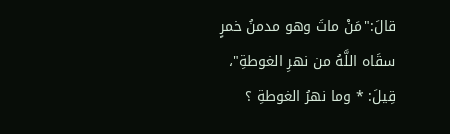قالَ:"مَنْ ماتَ وهو مدمنُ خمرٍ سقَاه اللَّهُ من نهرِ الغوطةِ"، قِيلَ: * وما نهرُ الغوطةِ ؟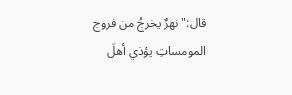قال:"نهرٌ يخرجُ من فروج المومساتِ يؤذي أهلَ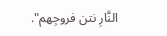النَّارِ نتن فروجِهم".